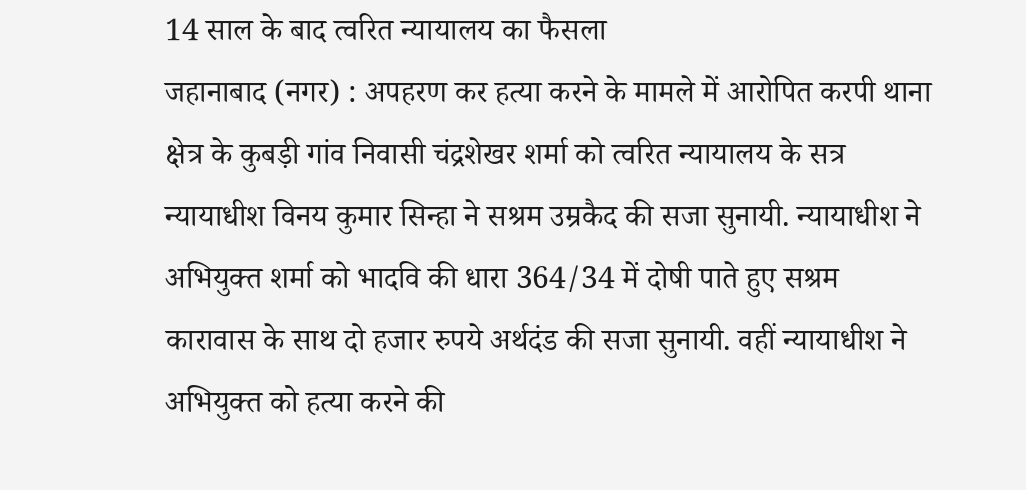14 साल के बाद त्वरित न्यायालय का फैसला
जहानाबाद (नगर) : अपहरण कर हत्या करने के मामले में आरोपित करपी थाना क्षेत्र के कुबड़ी गांव निवासी चंद्रशेखर शर्मा को त्वरित न्यायालय के सत्र न्यायाधीश विनय कुमार सिन्हा ने सश्रम उम्रकैद की सजा सुनायी. न्यायाधीश ने अभियुक्त शर्मा को भादवि की धारा 364/34 में दोषी पाते हुए सश्रम कारावास के साथ दो हजार रुपये अर्थदंड की सजा सुनायी. वहीं न्यायाधीश ने अभियुक्त को हत्या करने की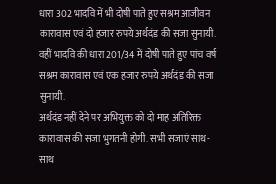धारा 302 भादवि में भी दोषी पाते हुए सश्रम आजीवन कारावास एवं दो हजार रुपये अर्थदंड की सजा सुनायी. वहीं भादवि की धारा 201/34 में दोषी पाते हुए पांच वर्ष सश्रम कारावास एवं एक हजार रुपये अर्थदंड की सजा सुनायी.
अर्थदंड नहीं देने पर अभियुक्त को दो माह अतिरिक्त कारावास की सजा भुगतनी होगी. सभी सजाएं साथ-साथ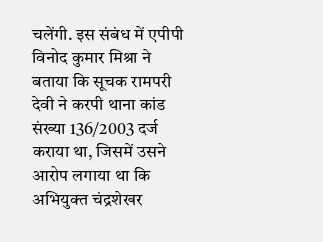चलेंगी. इस संबंध में एपीपी विनोद कुमार मिश्रा ने बताया कि सूचक रामपरी देवी ने करपी थाना कांड संख्या 136/2003 दर्ज कराया था, जिसमें उसने आरोप लगाया था कि अभियुक्त चंद्रशेखर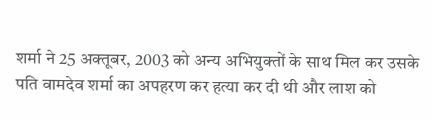शर्मा ने 25 अक्तूबर, 2003 को अन्य अभियुक्तों के साथ मिल कर उसके पति वामदेव शर्मा का अपहरण कर हत्या कर दी थी और लाश को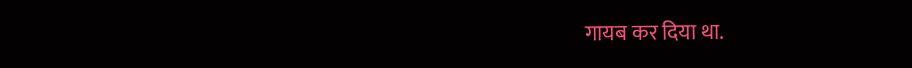गायब कर दिया था.